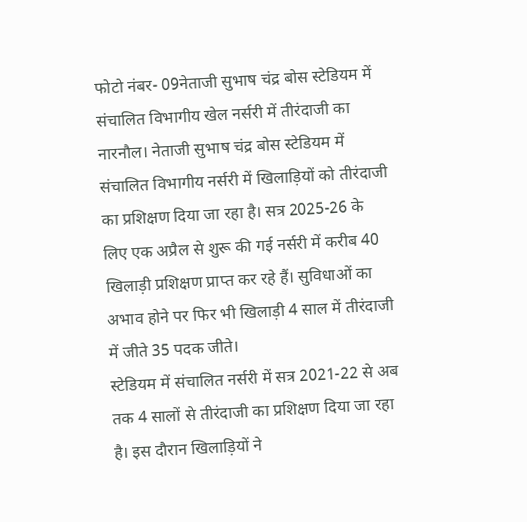फोटो नंबर- 09नेताजी सुभाष चंद्र बोस स्टेडियम में संचालित विभागीय खेल नर्सरी में तीरंदाजी का
नारनौल। नेताजी सुभाष चंद्र बोस स्टेडियम में संचालित विभागीय नर्सरी में खिलाड़ियों को तीरंदाजी का प्रशिक्षण दिया जा रहा है। सत्र 2025-26 के लिए एक अप्रैल से शुरू की गई नर्सरी में करीब 40 खिलाड़ी प्रशिक्षण प्राप्त कर रहे हैं। सुविधाओं का अभाव होने पर फिर भी खिलाड़ी 4 साल में तीरंदाजी में जीते 35 पदक जीते।
स्टेडियम में संचालित नर्सरी में सत्र 2021-22 से अब तक 4 सालों से तीरंदाजी का प्रशिक्षण दिया जा रहा है। इस दौरान खिलाड़ियों ने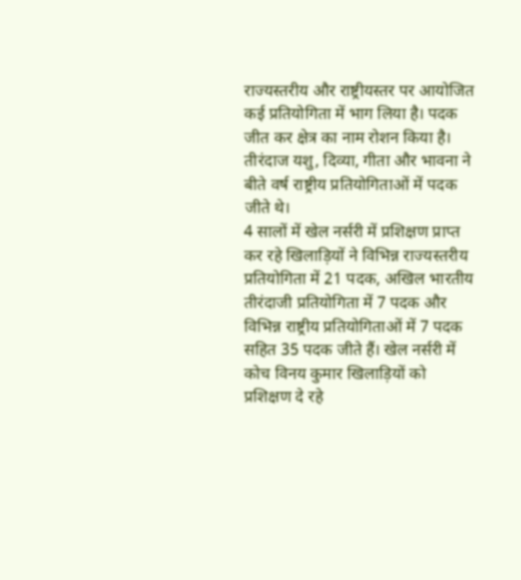राज्यस्तरीय और राष्ट्रीयस्तर पर आयोजित कई प्रतियोगिता में भाग लिया है। पदक जीत कर क्षेत्र का नाम रोशन किया है। तीरंदाज यशु, दिव्या, गीता और भावना ने बीते वर्ष राष्ट्रीय प्रतियोगिताओं में पदक जीते थे।
4 सालों में खेल नर्सरी में प्रशिक्षण प्राप्त कर रहे खिलाड़ियों ने विभिन्न राज्यस्तरीय प्रतियोगिता में 21 पदक, अखिल भारतीय तीरंदाजी प्रतियोगिता में 7 पदक और विभिन्न राष्ट्रीय प्रतियोगिताओं में 7 पदक सहित 35 पदक जीते हैं। खेल नर्सरी में कोच विनय कुमार खिलाड़ियों को प्रशिक्षण दे रहे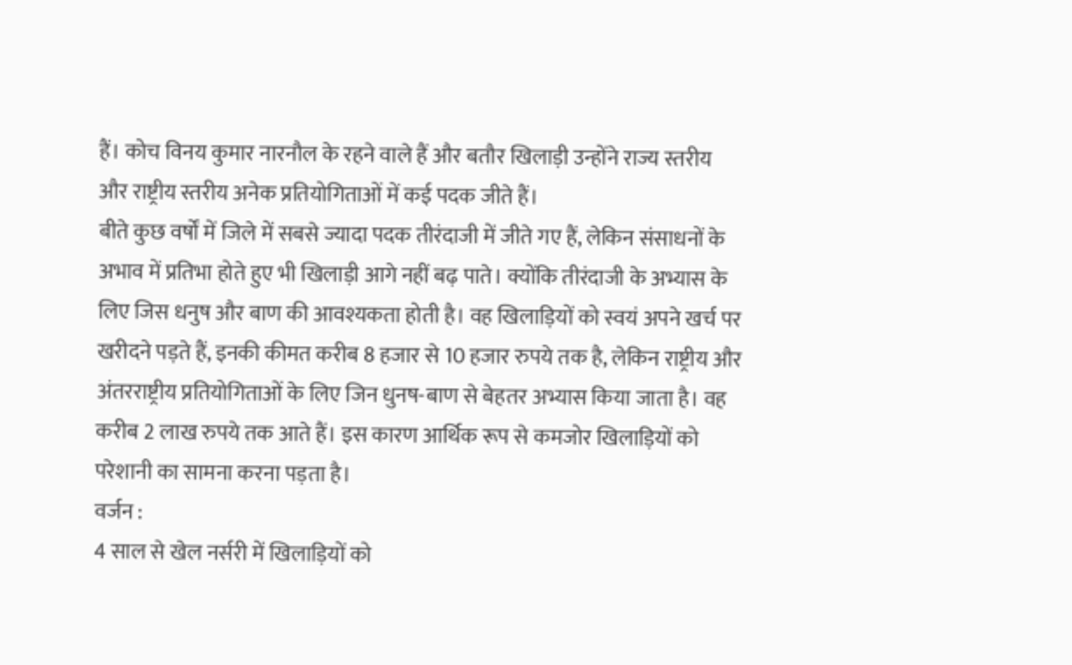हैं। कोच विनय कुमार नारनौल के रहने वाले हैं और बतौर खिलाड़ी उन्होंने राज्य स्तरीय और राष्ट्रीय स्तरीय अनेक प्रतियोगिताओं में कई पदक जीते हैं।
बीते कुछ वर्षों में जिले में सबसे ज्यादा पदक तीरंदाजी में जीते गए हैं, लेकिन संसाधनों के अभाव में प्रतिभा होते हुए भी खिलाड़ी आगे नहीं बढ़ पाते। क्योंकि तीरंदाजी के अभ्यास के लिए जिस धनुष और बाण की आवश्यकता होती है। वह खिलाड़ियों को स्वयं अपने खर्च पर खरीदने पड़ते हैं, इनकी कीमत करीब 8 हजार से 10 हजार रुपये तक है, लेकिन राष्ट्रीय और अंतरराष्ट्रीय प्रतियोगिताओं के लिए जिन धुनष-बाण से बेहतर अभ्यास किया जाता है। वह करीब 2 लाख रुपये तक आते हैं। इस कारण आर्थिक रूप से कमजोर खिलाड़ियों को परेशानी का सामना करना पड़ता है।
वर्जन :
4 साल से खेल नर्सरी में खिलाड़ियों को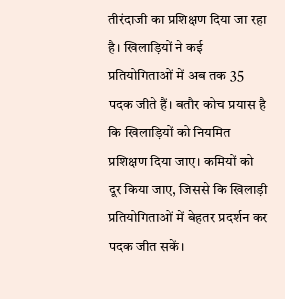तीरंदाजी का प्रशिक्षण दिया जा रहा है। खिलाड़ियों ने कई प्रतियोगिताओं में अब तक 35 पदक जीते हैं। बतौर कोच प्रयास है कि खिलाड़ियों को नियमित प्रशिक्षण दिया जाए। कमियों को दूर किया जाए, जिससे कि खिलाड़ी प्रतियोगिताओं में बेहतर प्रदर्शन कर पदक जीत सकें।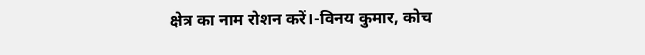क्षेत्र का नाम रोशन करें।-विनय कुमार, कोच